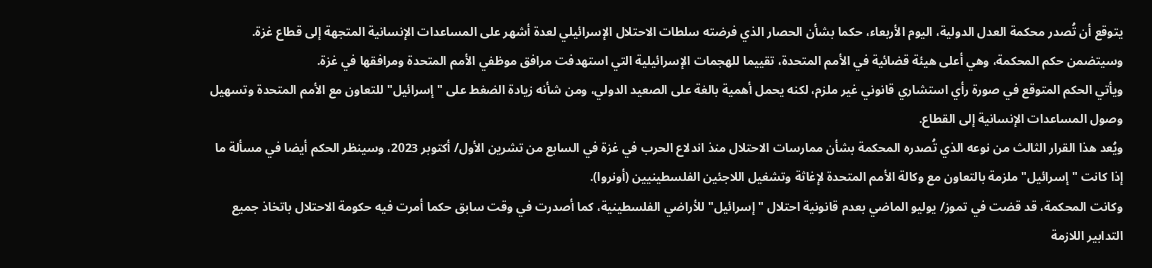يتوقع أن تُصدر محكمة العدل الدولية، اليوم الأربعاء، حكما بشأن الحصار الذي فرضته سلطات الاحتلال الإسرائيلي لعدة أشهر على المساعدات الإنسانية المتجهة إلى قطاع غزة.
وسيتضمن حكم المحكمة، وهي أعلى هيئة قضائية في الأمم المتحدة، تقييما للهجمات الإسرائيلية التي استهدفت مرافق موظفي الأمم المتحدة ومرافقها في غزة.
ويأتي الحكم المتوقع في صورة رأي استشاري قانوني غير ملزم، لكنه يحمل أهمية بالغة على الصعيد الدولي، ومن شأنه زيادة الضغط على "إسرائيل" للتعاون مع الأمم المتحدة وتسهيل وصول المساعدات الإنسانية إلى القطاع.
ويُعد هذا القرار الثالث من نوعه الذي تُصدره المحكمة بشأن ممارسات الاحتلال منذ اندلاع الحرب في غزة في السابع من تشرين الأول/ أكتوبر 2023، وسينظر الحكم أيضا في مسألة ما إذا كانت "إسرائيل" ملزمة بالتعاون مع وكالة الأمم المتحدة لإغاثة وتشغيل اللاجئين الفلسطينيين (أونروا).
وكانت المحكمة، قد قضت في تموز/ يوليو الماضي بعدم قانونية احتلال "إسرائيل" للأراضي الفلسطينية، كما أصدرت في وقت سابق حكما أمرت فيه حكومة الاحتلال باتخاذ جميع التدابير اللازمة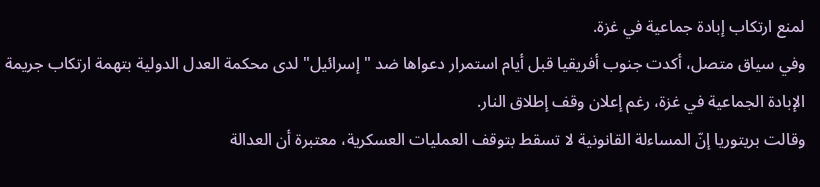لمنع ارتكاب إبادة جماعية في غزة.
وفي سياق متصل، أكدت جنوب أفريقيا قبل أيام استمرار دعواها ضد "إسرائيل" لدى محكمة العدل الدولية بتهمة ارتكاب جريمة الإبادة الجماعية في غزة، رغم إعلان وقف إطلاق النار.
وقالت بريتوريا إنّ المساءلة القانونية لا تسقط بتوقف العمليات العسكرية، معتبرة أن العدالة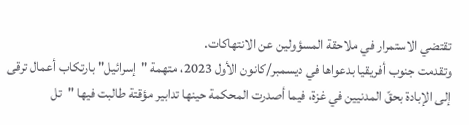تقتضي الاستمرار في ملاحقة المسؤولين عن الانتهاكات.
وتقدمت جنوب أفريقيا بدعواها في ديسمبر/كانون الأول 2023، متهمة "إسرائيل" بارتكاب أعمال ترقى إلى الإبادة بحقّ المدنيين في غزة، فيما أصدرت المحكمة حينها تدابير مؤقتة طالبت فيها "تل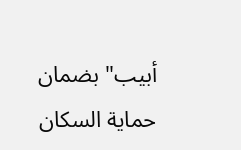أبيب" بضمان حماية السكان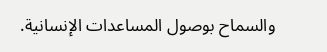والسماح بوصول المساعدات الإنسانية.